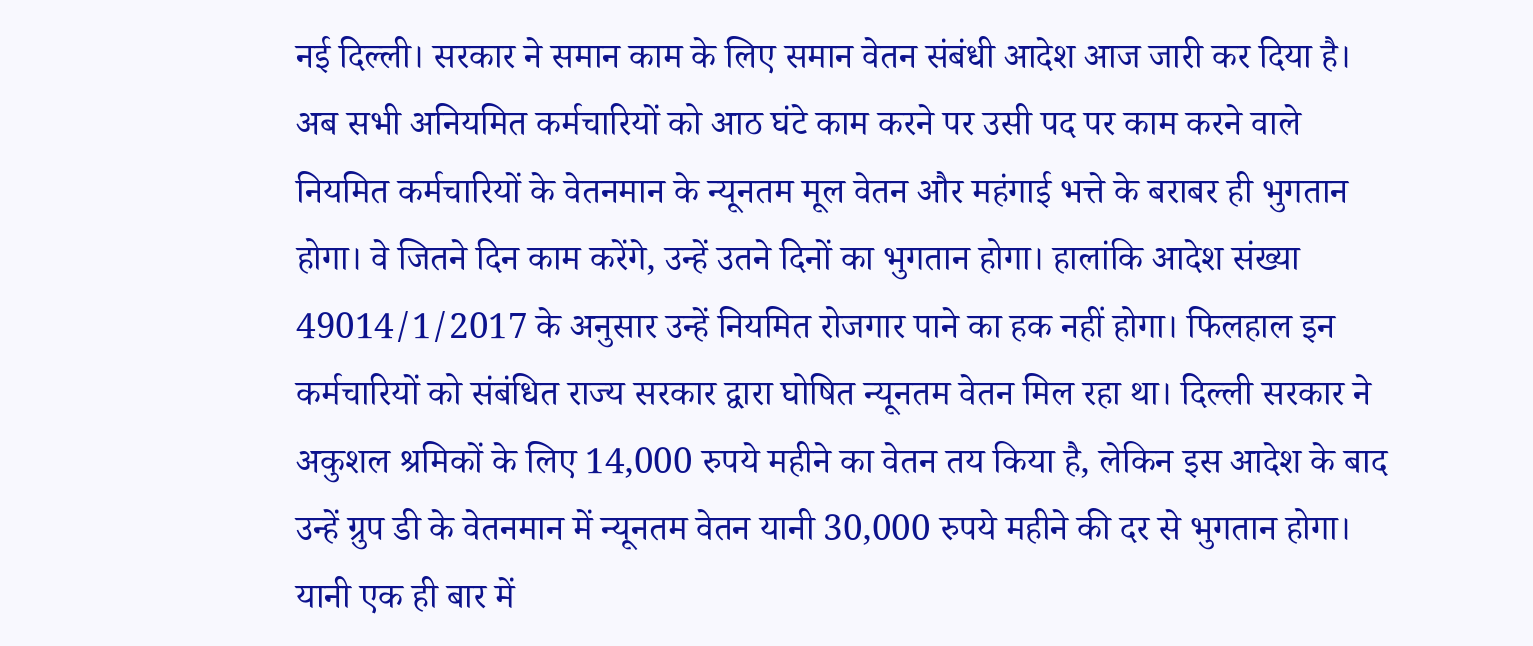नई दिल्ली। सरकार ने समान काम के लिए समान वेतन संबंधी आदेश आज जारी कर दिया है। अब सभी अनियमित कर्मचारियों को आठ घंटे काम करने पर उसी पद पर काम करने वाले नियमित कर्मचारियों के वेतनमान के न्यूनतम मूल वेतन और महंगाई भत्ते के बराबर ही भुगतान होगा। वे जितने दिन काम करेंगे, उन्हें उतने दिनों का भुगतान होगा। हालांकि आदेश संख्या 49014/1/2017 के अनुसार उन्हें नियमित रोजगार पाने का हक नहीं होगा। फिलहाल इन कर्मचारियों को संबंधित राज्य सरकार द्वारा घोषित न्यूनतम वेतन मिल रहा था। दिल्ली सरकार ने अकुशल श्रमिकों के लिए 14,000 रुपये महीने का वेतन तय किया है, लेकिन इस आदेश के बाद उन्हें ग्रुप डी के वेतनमान में न्यूनतम वेतन यानी 30,000 रुपये महीने की दर से भुगतान होगा। यानी एक ही बार में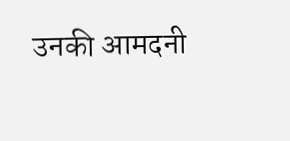उनकी आमदनी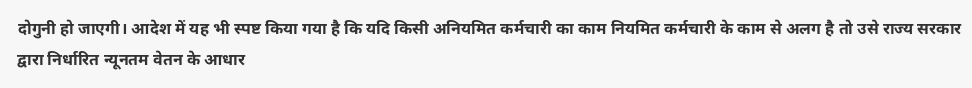दोगुनी हो जाएगी। आदेश में यह भी स्पष्ट किया गया है कि यदि किसी अनियमित कर्मचारी का काम नियमित कर्मचारी के काम से अलग है तो उसे राज्य सरकार द्वारा निर्धारित न्यूनतम वेतन के आधार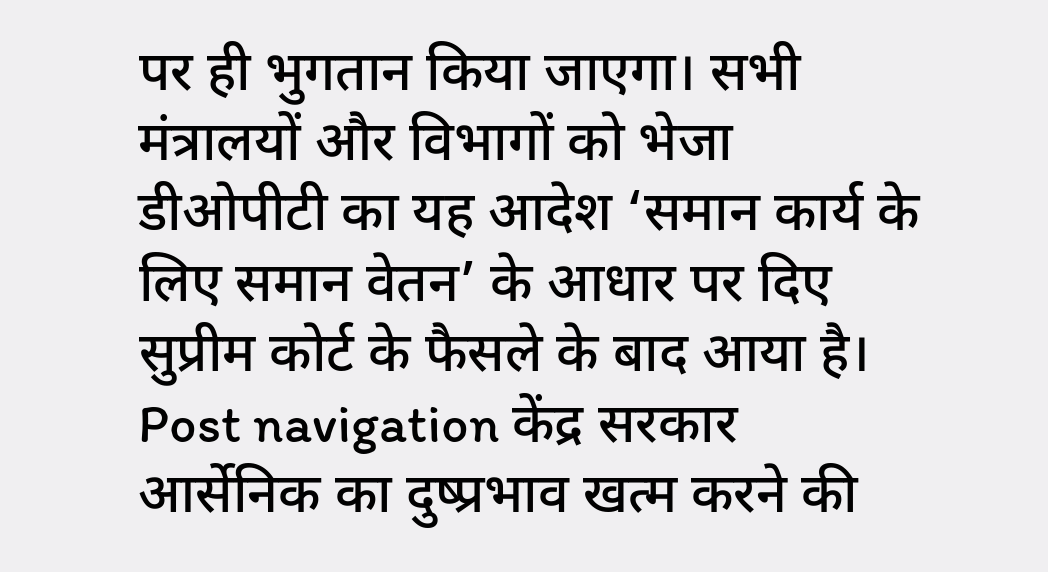पर ही भुगतान किया जाएगा। सभी मंत्रालयों और विभागों को भेजा डीओपीटी का यह आदेश ‘समान कार्य के लिए समान वेतन’ के आधार पर दिए सुप्रीम कोर्ट के फैसले के बाद आया है। Post navigation केंद्र सरकार आर्सेनिक का दुष्प्रभाव खत्म करने की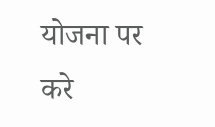योजना पर करे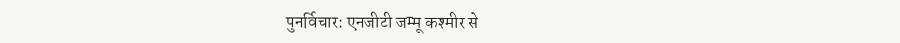पुनर्विचार: एनजीटी जम्मू कश्मीर से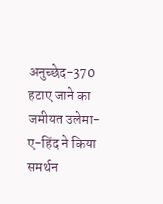अनुच्छेद-370 हटाए जाने का जमीयत उलेमा-ए-हिंद ने किया समर्थन